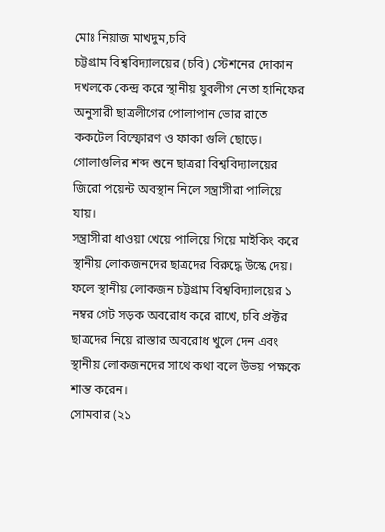মোঃ নিয়াজ মাখদুম,চবি
চট্টগ্রাম বিশ্ববিদ্যালয়ের (চবি) স্টেশনের দোকান দখলকে কেন্দ্র করে স্থানীয় যুবলীগ নেতা হানিফের অনুসারী ছাত্রলীগের পোলাপান ভোর রাতে ককটেল বিস্ফোরণ ও ফাকা গুলি ছোড়ে। গোলাগুলির শব্দ শুনে ছাত্ররা বিশ্ববিদ্যালয়ের জিরো পয়েন্ট অবস্থান নিলে সন্ত্রাসীরা পালিয়ে যায়।
সন্ত্রাসীরা ধাওয়া খেয়ে পালিয়ে গিয়ে মাইকিং করে স্থানীয় লোকজনদের ছাত্রদের বিরুদ্ধে উস্কে দেয়। ফলে স্থানীয় লোকজন চট্টগ্রাম বিশ্ববিদ্যালয়ের ১ নম্বর গেট সড়ক অবরোধ করে রাখে, চবি প্রক্টর ছাত্রদের নিয়ে রাস্তার অবরোধ খুলে দেন এবং স্থানীয় লোকজনদের সাথে কথা বলে উভয় পক্ষকে শান্ত করেন।
সোমবার (২১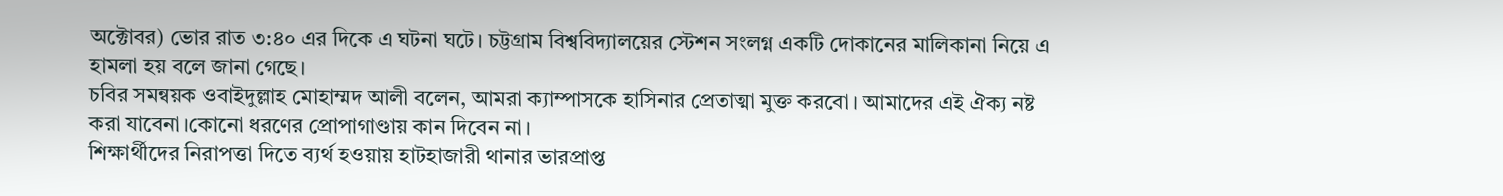অক্টোবর) ভোর রাত ৩:৪০ এর দিকে এ ঘটনা ঘটে। চট্টগ্রাম বিশ্ববিদ্যালয়ের স্টেশন সংলগ্ন একটি দোকানের মালিকানা নিয়ে এ হামলা হয় বলে জানা গেছে।
চবির সমন্বয়ক ওবাইদুল্লাহ মোহাম্মদ আলী বলেন, আমরা ক্যাম্পাসকে হাসিনার প্রেতাত্মা মুক্ত করবো। আমাদের এই ঐক্য নষ্ট করা যাবেনা।কোনো ধরণের প্রোপাগাণ্ডায় কান দিবেন না।
শিক্ষার্থীদের নিরাপত্তা দিতে ব্যর্থ হওয়ায় হাটহাজারী থানার ভারপ্রাপ্ত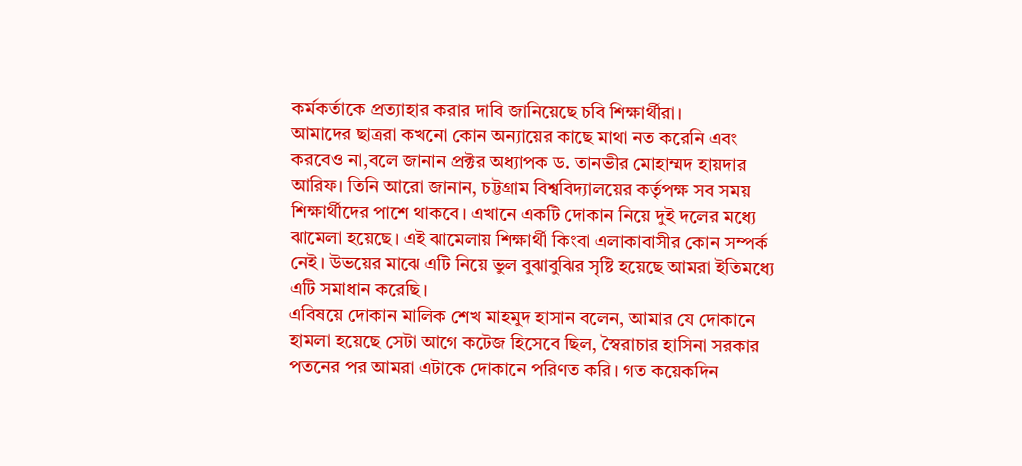কর্মকর্তাকে প্রত্যাহার করার দাবি জানিয়েছে চবি শিক্ষার্থীরা।
আমাদের ছাত্ররা কখনো কোন অন্যায়ের কাছে মাথা নত করেনি এবং করবেও না,বলে জানান প্রক্টর অধ্যাপক ড. তানভীর মোহাম্মদ হায়দার আরিফ। তিনি আরো জানান, চট্টগ্রাম বিশ্ববিদ্যালয়ের কর্তৃপক্ষ সব সময় শিক্ষার্থীদের পাশে থাকবে। এখানে একটি দোকান নিয়ে দুই দলের মধ্যে ঝামেলা হয়েছে। এই ঝামেলায় শিক্ষার্থী কিংবা এলাকাবাসীর কোন সম্পর্ক নেই। উভয়ের মাঝে এটি নিয়ে ভুল বুঝাবুঝির সৃষ্টি হয়েছে আমরা ইতিমধ্যে এটি সমাধান করেছি।
এবিষয়ে দোকান মালিক শেখ মাহমুদ হাসান বলেন, আমার যে দোকানে হামলা হয়েছে সেটা আগে কটেজ হিসেবে ছিল, স্বৈরাচার হাসিনা সরকার পতনের পর আমরা এটাকে দোকানে পরিণত করি। গত কয়েকদিন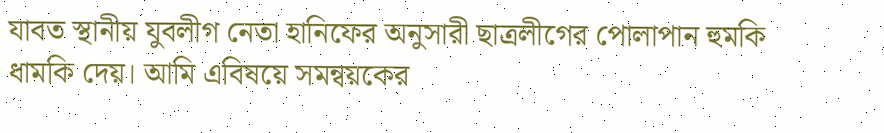যাবত স্থানীয় যুবলীগ নেতা হানিফের অনুসারী ছাত্রলীগের পোলাপান হুমকি ধামকি দেয়। আমি এবিষয়ে সমন্বয়কের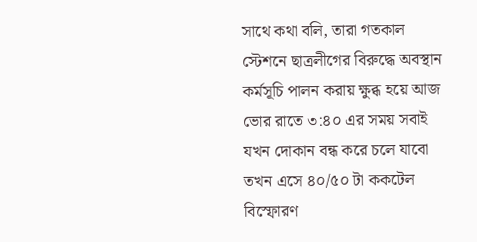সাথে কথা বলি, তারা গতকাল স্টেশনে ছাত্রলীগের বিরুদ্ধে অবস্থান কর্মসূচি পালন করায় ক্ষুব্ধ হয়ে আজ ভোর রাতে ৩:৪০ এর সময় সবাই যখন দোকান বন্ধ করে চলে যাবো তখন এসে ৪০/৫০ টা ককটেল বিস্ফোরণ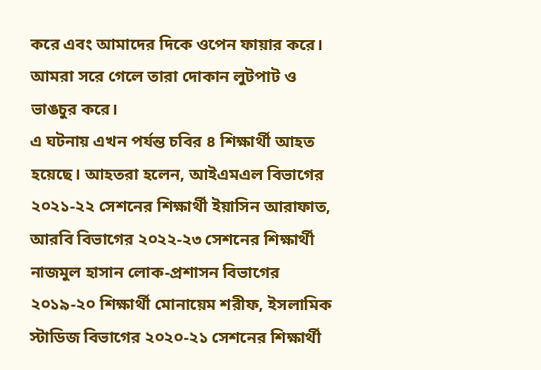করে এবং আমাদের দিকে ওপেন ফায়ার করে। আমরা সরে গেলে তারা দোকান লুটপাট ও ভাঙচুর করে।
এ ঘটনায় এখন পর্যন্ত চবির ৪ শিক্ষার্থী আহত হয়েছে। আহতরা হলেন, আইএমএল বিভাগের ২০২১-২২ সেশনের শিক্ষার্থী ইয়াসিন আরাফাত, আরবি বিভাগের ২০২২-২৩ সেশনের শিক্ষার্থী নাজমুল হাসান লোক-প্রশাসন বিভাগের ২০১৯-২০ শিক্ষার্থী মোনায়েম শরীফ, ইসলামিক স্টাডিজ বিভাগের ২০২০-২১ সেশনের শিক্ষার্থী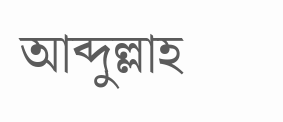আব্দুল্লাহ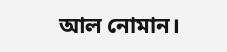আল নোমান।